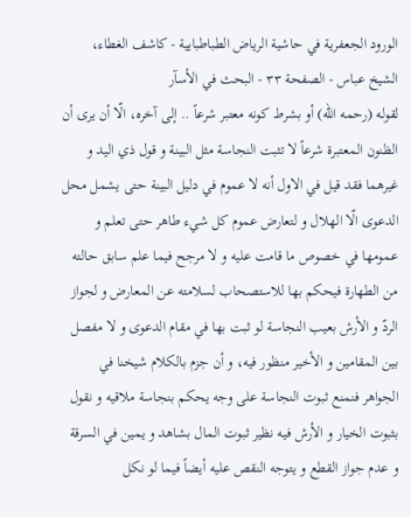الورود الجعفرية في حاشية الرياض الطباطبايية - كاشف الغطاء، الشيخ عباس - الصفحة ٣٣ - البحث في الأسآر
لقوله (رحمه اللّه) أو بشرط كونه معتبر شرعاً .. إلى آخره، الّا أن يرى أن الظنون المعتبرة شرعاً لا تثبت النجاسة مثل البينة و قول ذي اليد و غيرهما فقد قيل في الاول أنه لا عموم في دليل البينة حتى يشمل محل الدعوى الّا الهلال و لتعارض عموم كل شيء طاهر حتى تعلم و عمومها في خصوص ما قامت عليه و لا مرجح فيما علم سابق حالته من الطهارة فيحكم بها للاستصحاب لسلامته عن المعارض و لجواز الردّ و الأرش بعيب النجاسة لو ثبت بها في مقام الدعوى و لا مفصل بين المقامين و الأخير منظور فيه، و أن جزم بالكلام شيخنا في الجواهر فنمنع ثبوت النجاسة على وجه يحكم بنجاسة ملاقيه و نقول بثبوت الخيار و الأرش فيه نظير ثبوت المال بشاهد و يمين في السرقة و عدم جواز القطع و يتوجه النقص عليه أيضاً فيما لو نكل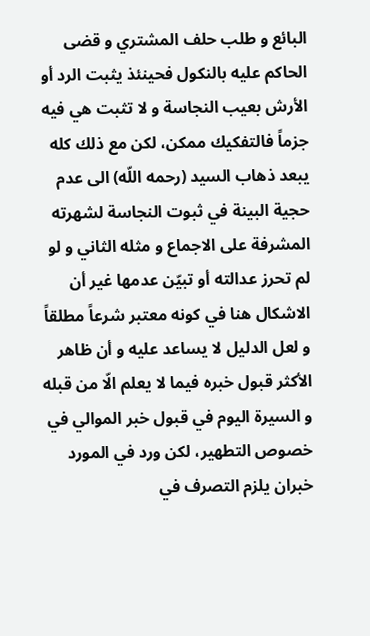البائع و طلب حلف المشتري و قضى الحاكم عليه بالنكول فحينئذ يثبت الرد أو الأرش بعيب النجاسة و لا تثبت هي فيه جزماً فالتفكيك ممكن، لكن مع ذلك كله يبعد ذهاب السيد (رحمه اللّه) الى عدم حجية البينة في ثبوت النجاسة لشهرته المشرفة على الاجماع و مثله الثاني و لو لم تحرز عدالته أو تبيّن عدمها غير أن الاشكال هنا في كونه معتبر شرعاً مطلقاً و لعل الدليل لا يساعد عليه و أن ظاهر الأكثر قبول خبره فيما لا يعلم الّا من قبله و السيرة اليوم في قبول خبر الموالي في خصوص التطهير، لكن ورد في المورد خبران يلزم التصرف في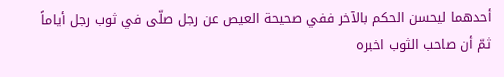أحدهما ليحسن الحكم بالآخر ففي صحيحة العيص عن رجل صلّى في ثوب رجل أياماً ثمّ أن صاحب الثوب اخبره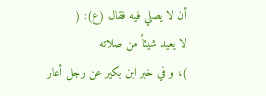أن لا يصلي فيه فقال (ع): (
لا يعيد شيئاً من صلاته
)، و في خبر ابن بكير عن رجل أعار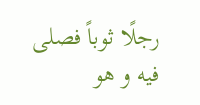رجلًا ثوباً فصلى فيه و هو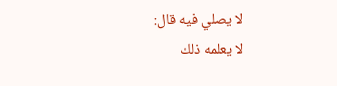لا يصلي فيه قال:
لا يعلمه ذلك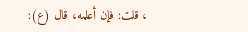، قلت: فإن أعلمه، قال (ع):